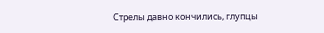Стрелы давно кончились, глупцы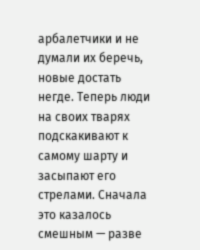арбалетчики и не думали их беречь, новые достать негде. Теперь люди на своих тварях подскакивают к самому шарту и засыпают его стрелами. Сначала это казалось смешным — разве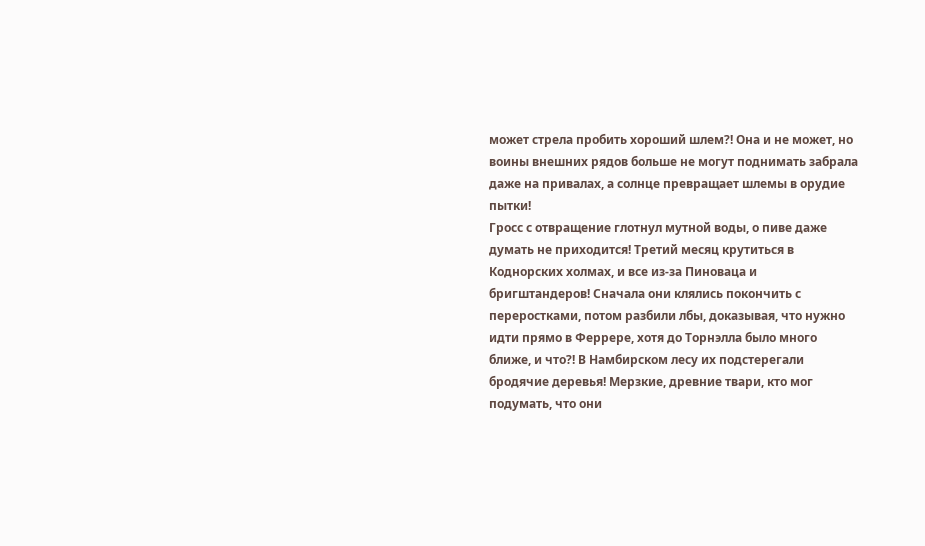может стрела пробить хороший шлем?! Она и не может, но воины внешних рядов больше не могут поднимать забрала даже на привалах, а солнце превращает шлемы в орудие пытки!
Гросс с отвращение глотнул мутной воды, о пиве даже думать не приходится! Третий месяц крутиться в Коднорских холмах, и все из-за Пиноваца и бригштандеров! Сначала они клялись покончить с переростками, потом разбили лбы, доказывая, что нужно идти прямо в Феррере, хотя до Торнэлла было много ближе, и что?! В Намбирском лесу их подстерегали бродячие деревья! Мерзкие, древние твари, кто мог подумать, что они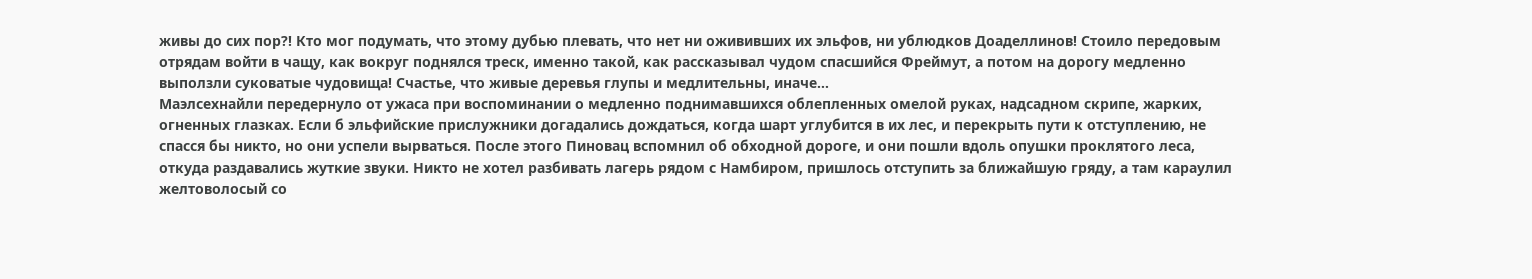живы до сих пор?! Кто мог подумать, что этому дубью плевать, что нет ни ожививших их эльфов, ни ублюдков Доаделлинов! Стоило передовым отрядам войти в чащу, как вокруг поднялся треск, именно такой, как рассказывал чудом спасшийся Фреймут, а потом на дорогу медленно выползли суковатые чудовища! Счастье, что живые деревья глупы и медлительны, иначе…
Маэлсехнайли передернуло от ужаса при воспоминании о медленно поднимавшихся облепленных омелой руках, надсадном скрипе, жарких, огненных глазках. Если б эльфийские прислужники догадались дождаться, когда шарт углубится в их лес, и перекрыть пути к отступлению, не спасся бы никто, но они успели вырваться. После этого Пиновац вспомнил об обходной дороге, и они пошли вдоль опушки проклятого леса, откуда раздавались жуткие звуки. Никто не хотел разбивать лагерь рядом с Намбиром, пришлось отступить за ближайшую гряду, а там караулил желтоволосый со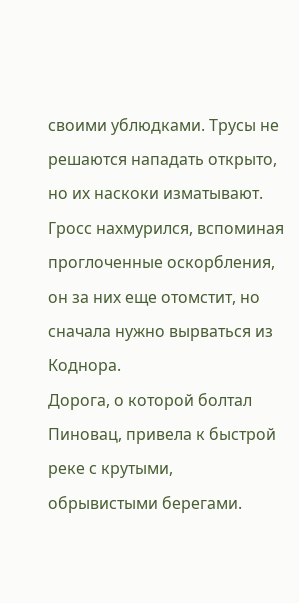своими ублюдками. Трусы не решаются нападать открыто, но их наскоки изматывают. Гросс нахмурился, вспоминая проглоченные оскорбления, он за них еще отомстит, но сначала нужно вырваться из Коднора.
Дорога, о которой болтал Пиновац, привела к быстрой реке с крутыми, обрывистыми берегами.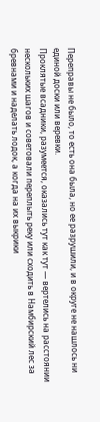Переправы не было, то есть она была, но ее разрушили, и в округе не нашлось ни единой доски или веревки.
Проклятые всадники, разумеется, оказались тут как тут — вертелись на расстоянии нескольких шагов и советовали переплыть реку или сходить в Намбирский лес за бревнами и наделать лодок, а когда на их выкрики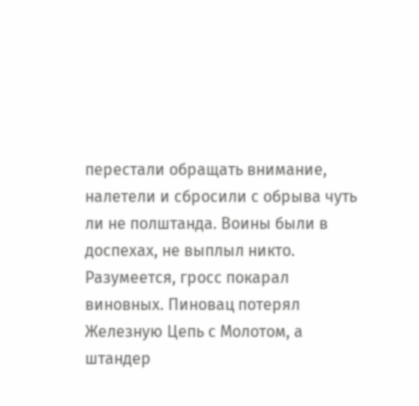перестали обращать внимание, налетели и сбросили с обрыва чуть ли не полштанда. Воины были в доспехах, не выплыл никто. Разумеется, гросс покарал виновных. Пиновац потерял Железную Цепь с Молотом, а штандер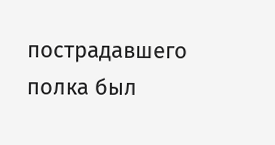пострадавшего полка был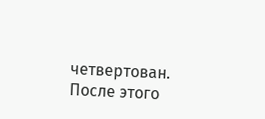четвертован. После этого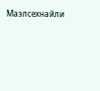Маэлсехнайли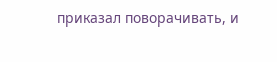приказал поворачивать, и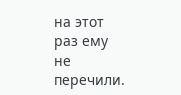на этот раз ему не перечили.